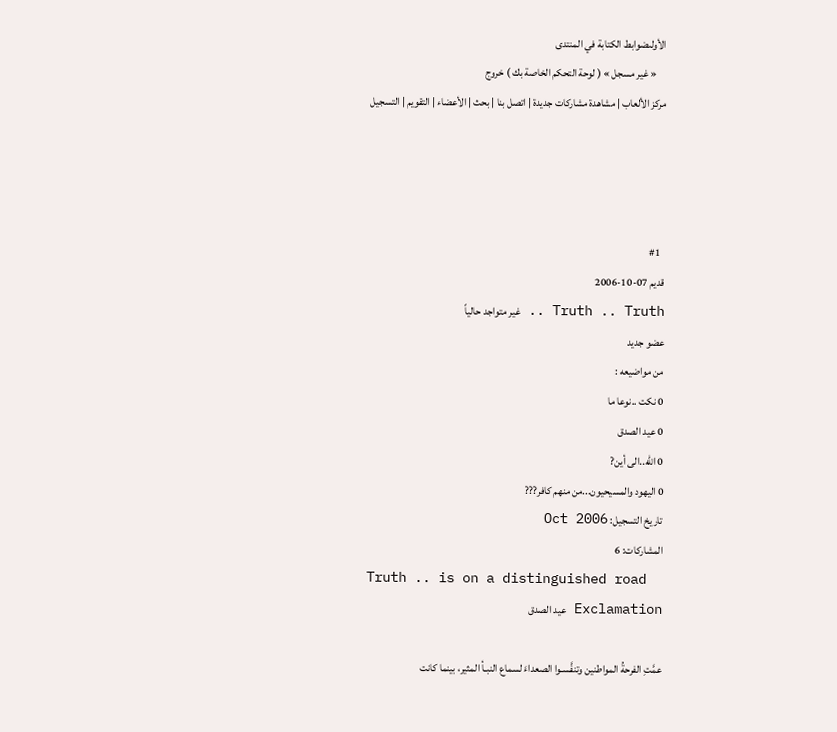الأولىضوابط الكتابة في المنتدى
    « غير مسجل » ( لوحة التحكم الخاصة بك ) خروج
مركز الألعاب | مشاهدة مشاركات جديدة | اتصل بنا | بحث | الأعضاء | التقويم | التسجيل




  #1
قديم 07-10-2006
Truth .. Truth .. غير متواجد حالياً
عضو جديد
من مواضيعه :
0 نكت ..نوعا ما
0 عيد الصدق
0 الله..الى أين?
0 اليهود والمسيحيون...من منهم كافر???
تاريخ التسجيل: Oct 2006
المشاركات: 6
Truth .. is on a distinguished road
Exclamation عيد الصدق

عمَّتِ الفرحةُ المواطنين وتنفَّسـوا الصعداءَ لسماع النبـأ المثير، بينما كانت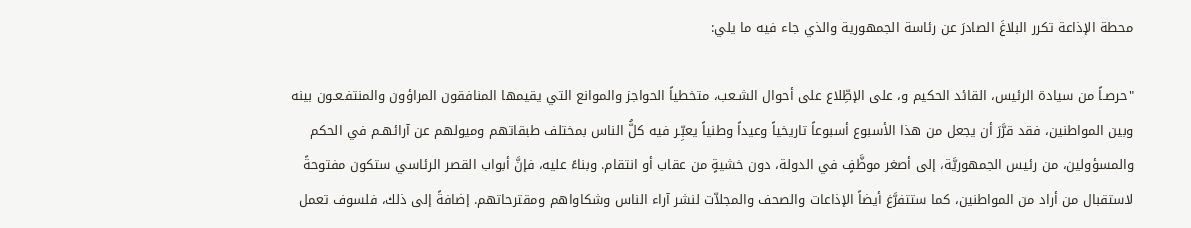محطة الإذاعة تكرر البلاغَ الصادرَ عن رئاسة الجمهورية والذي جاء فيه ما يلي:

"حرصـاً من سيادة الرئيس، القائد الحكيم و، على الإطِّلاع على أحوال الشـعب، متخطياً الحواجز والموانع التي يقيمها المنافقون المراؤون والمنتفـعـون بينه وبين المواطنين، فقد قرَّرَ أن يجعل من هذا الأسبوع أسبوعاً تاريخياً وعيداً وطنياً يعبِّـر فيه كلُّ الناس بمختلف طبقاتهم وميولهم عن آرائهـم في الحكم والمسؤولين، من رئيس الجمهوريَّة، إلى أصغر موظَّفٍ في الدولة، دون خشيةٍ من عقاب أو انتقام. وبناءً عليه، فإنَّ أبواب القصر الرئاسي ستكون مفتوحةً لاستقبال من أراد من المواطنين، كما ستتفرَّغ أيضاً الإذاعات والصحف والمجلاّت لنشر آراء الناس وشكاواهم ومقترحاتهم. إضافةً إلى ذلك، فلسوف تعمل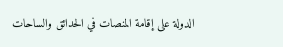الدولة على إقامة المنصات في الحدائق والساحات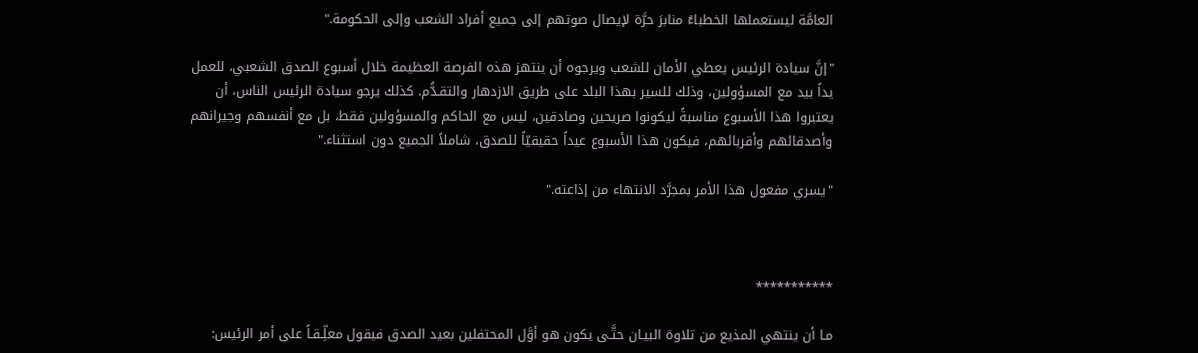العامَّة ليستعملها الخطباءُ منابرَ حرَّة لإيصال صوتهم إلى جميع أفراد الشعب وإلى الحكومة."

"إنَّ سيادة الرئيس يعطي الأمان للشعب ويرجوه أن ينتهز هذه الفرصة العظيمة خلال أسبوع الصدق الشعبي، للعمل يداً بيد مع المسؤولين، وذلك للسير بهذا البلد على طريق الازدهار والتقـدُّم. كذلك يرجو سيادة الرئيس الناس، أن يعتبروا هذا الأسبوع مناسبةً ليكونوا صريحين وصادقين، ليس مع الحاكم والمسؤولين فقط، بل مع أنفسهم وجيرانهم وأصدقائهم وأقربائهم، فيكون هذا الأسبوع عيداً حقيقيّاً للصدق، شاملاً الجميع دون استثناء."

"يسري مفعول هذا الأمر بمجرَّد الانتهاء من إذاعته."



***********

مـا أن ينتهي المذيع من تلاوة البيـان حتَّـى يكون هو أوَّل المحتفلين بعيد الصدق فيقول معلِّـقـاً على أمر الرئيس: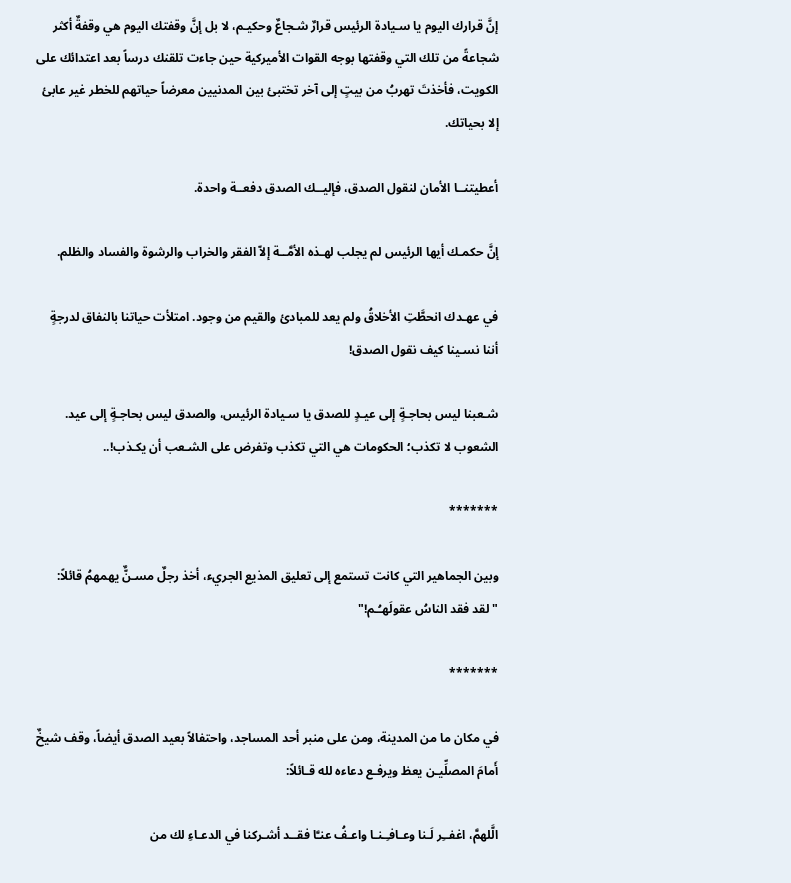إنَّ قرارك اليوم يا سـيادة الرئيس قرارٌ شـجاعٌ وحكيـم، لا بل إنَّ وقفتك اليوم هي وقفةٌ أكثر شجاعةً من تلك التي وقفتها بوجه القوات الأميركية حين جاءت تلقنك درساً بعد اعتدائك على الكويت، فأخذتَ تهربُ من بيتٍ إلى آخر تختبئ بين المدنيين معرضاً حياتهم للخطر غير عابئ إلا بحياتك.

أعطيتنــا الأمان لنقول الصدق، فإليــك الصدق دفعــة واحدة.

إنَّ حكمـك أيها الرئيس لم يجلب لهـذه الأمَّــة إلاّ الفقر والخراب والرشوة والفساد والظلم.

في عهـدك انحطَّتِ الأخلاقُ ولم يعد للمبادئ والقيم من وجود. امتلأت حياتنا بالنفاق لدرجةٍ أننا نسـينا كيف نقول الصدق!

شـعبنا ليس بحاجـةٍ إلى عيـدٍ للصدق يا سـيادة الرئيس، والصدق ليس بحاجـةٍ إلى عيد. الشعوب لا تكذب؛ الحكومات هي التي تكذب وتفرض على الشـعب أن يكـذب!..

*******

وبين الجماهير التي كانت تستمع إلى تعليق المذيع الجريء، أخذ رجلٌ مسـنٌّ يهمهمُ قائلاً: "لقد فقد الناسُ عقولَهـُـم!"

*******

في مكان ما من المدينة، ومن على منبر أحد المساجد، واحتفالاً بعيد الصدق أيضاً، وقف شيخٌ أَمامَ المصلِّيـن يعظ ويرفـع دعاءه لله قـائلاً:

الَّلهمَّ، اغفــِر لَـنا وعـافـِـنـا واعـفُ عنـَّا فقــد أشـركنا في الدعـاءِ لك من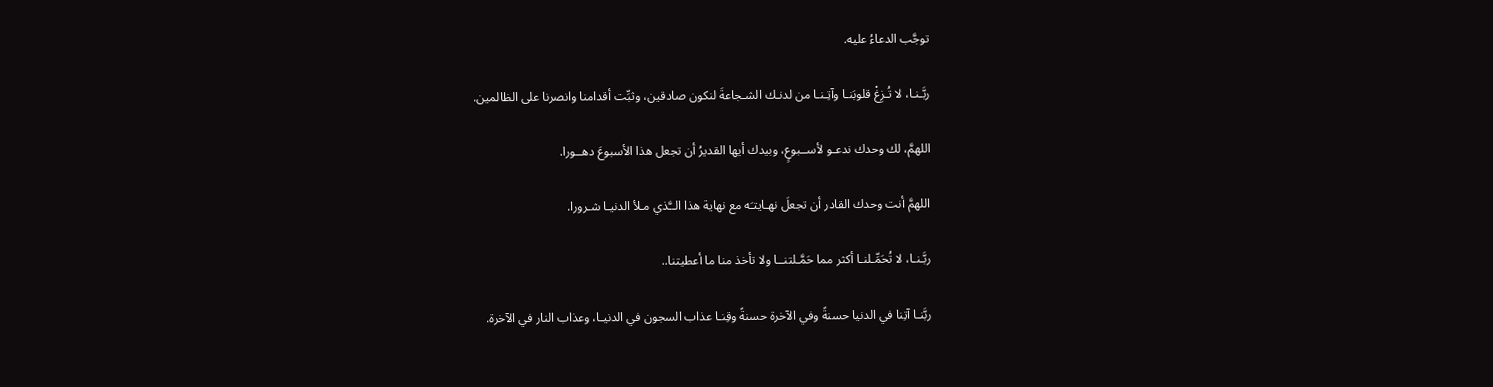توجَّب الدعاءُ عليه.

ربَّـنـا، لا تُـزِغْ قلوبَنـا وآتِـنـا من لدنـك الشـجاعةَ لنكون صادقين، وثبِّت أقدامنا وانصرنا على الظالمين.

اللهمَّ، لك وحدك ندعـو لأســبوعٍ، وبيدك أيها القديرُ أن تجعل هذا الأسبوعَ دهــورا.

اللهمَّ أنت وحدك القادر أن تجعلَ نهـايتـَه مع نهاية هذا الــَّذي مـلأ الدنيـا شـرورا.

ربَّـنـا، لا تُحَمِّـلنـا أكثر مما حَمَّـلتنــا ولا تأخذ منا ما أعطيتنا..

ربَّنـا آتِنا في الدنيا حسنةً وفي الآخرة حسنةً وقِنـا عذاب السجون في الدنيـا، وعذاب النار في الآخرة.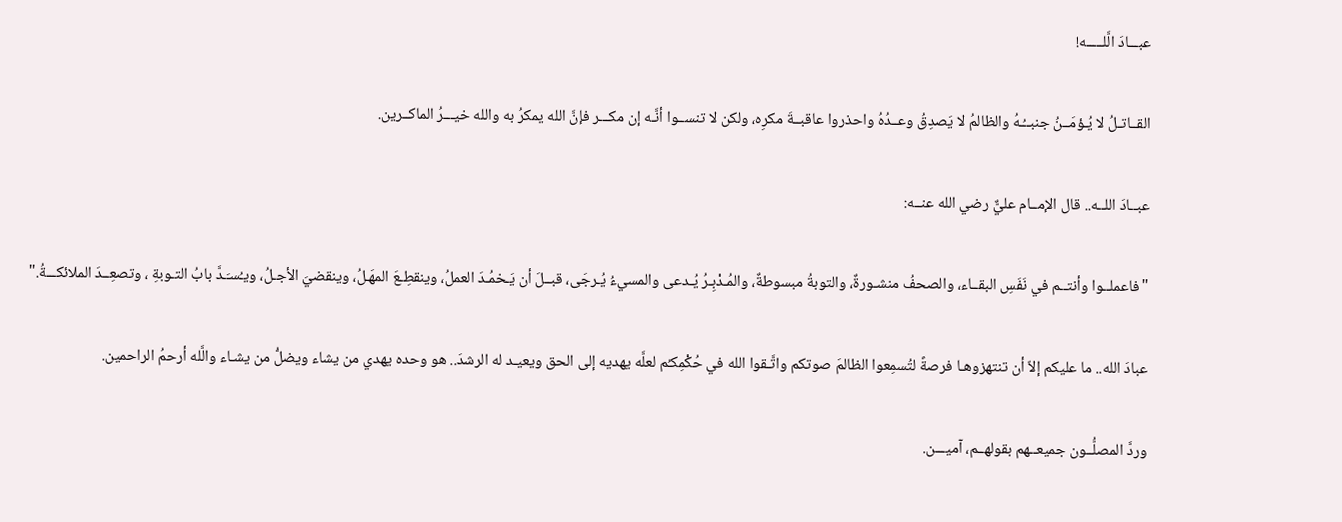عبـــادَ الَّلـــــه!

القــاتـلُ لا يُـؤمَــنُ جنبــُـهُ والظالمُ لا يَصدِقُ وعــدُهُ واحذروا عاقبــةَ مكرِه، ولكن لا تنســوا أنَّـه إن مكـــر فإنَّ الله يمكرُ به والله خيـــرُ الماكــرين.

عبــادَ اللــه.. قال الإمــام عليٌّ رضي الله عنــه:

"فاعملــوا وأنتــم في نَفَسِ البقــاء، والصحفُ منشـورةٌ، والتوبةُ مبسوطةٌ، والمُـدْبِـرُ يُـدعى والمسيءُ يُـرجَى، قبــلَ أن يَـخمُـدَ العملُ، وينقطِـعَ المهَـلُ، وينقضيَ الأجـلُ، ويـُسـَـدَّ بابُ التـوبةِ ، وتصعِــدَ الملائكـــةُ."

عبادَ الله.. ما عليكم إلاّ أن تنتهزوهـا فرصةً لتُسمِعوا الظالمَ صوتكم واتَّـقوا الله في حُكْمِكـُم لعلَّه يهديه إلى الحق ويعيـد له الرشدَ.. هو وحده يهدي من يشاء ويضلُّ من يشـاء والَّله أرحمُ الراحمين.

وردَّ المصلُّــون جميعــهم بقولهــم، آميـــن.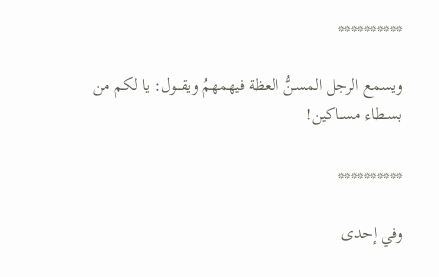**********

ويسمع الرجل المسـنُّ العظة فيهمهمُ ويقـــول: يا لكم من بسـطاء مســاكين!

**********

وفي إحدى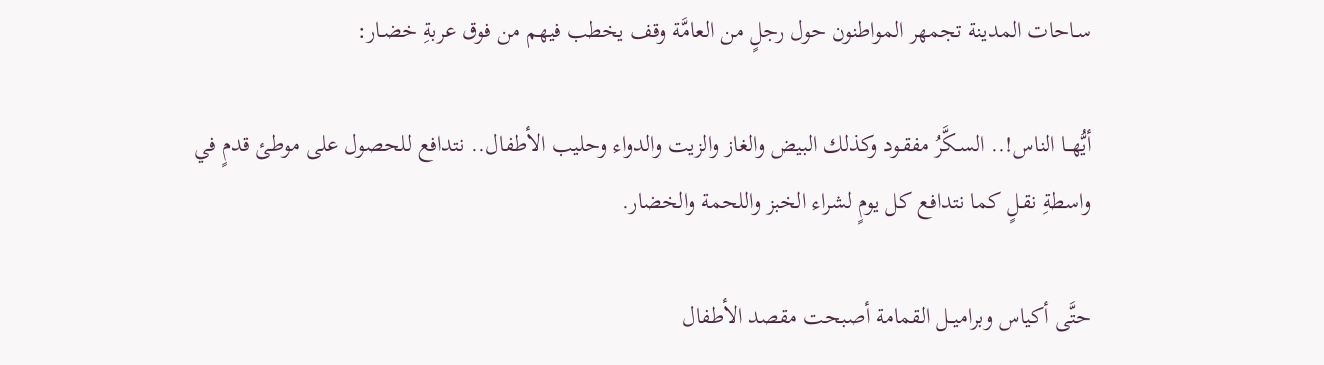سـاحات المدينة تجمهر المواطنون حول رجلٍ من العامَّة وقف يخطب فيهم من فوق عربةِ خضـار:

أيُّهــا الناس!.. السـكَّرُ مفقـود وكذلك البيض والغاز والزيت والدواء وحليب الأطفال.. نتدافع للحصول على موطئ قدمٍ في واسطةِ نقـلٍ كما نتدافع كل يومٍ لشراء الخبز واللحمة والخضار.

حتَّى أكياس وبراميــل القمامة أصبحت مقصد الأطفال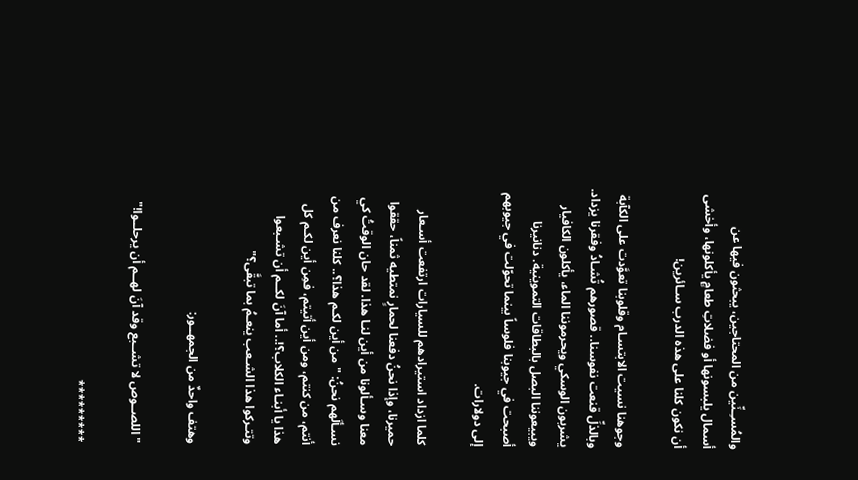والمُسـِـنِّين من المحتاجين، يبحثون فيها عن أسمال يلبسونها أو فضلاتِ طعامٍ يأكلونها، وأخشى أن نكون كلنا على هذه الدرب سـائرين!

وجوهنا نسيت الابتسـام وقلوبنا تعوَّدت على الكآبة وبالذلِّ قنعت نفوسنا.. قصورهم تُشـادُ وفقرنا يزداد. يشربون الوسكي ويحرموننا الماء، يأكلون الكافيار ويبيعوننا البصل بالبطاقات التموينية. دنانيرنا أصبحت في جيوبنا فلوساً بينما تحوّلت في جيوبهم إلى دولارات.

كلما ازداد استيرادهم للسيارات ارتفعت أسـعار حميرنا، وإذا نحنُ دفعنا لحمارٍ نمتطيه ثمناً، حققوا معنا وسـألونا من أين لنـا هذا. لقد حان الوقتُ كي نسـألَهم نحنُ: "من أين لكـم هذا؟.. كلنا نعرف من أنتم، من كنتم، ومن أين أتيتم، فمِن أين لكـم كل هذا يا أبنـاء الكلاب؟!.. أما آنَ لكــم أن تشـبعوا وتتـركوا هذا الشـعب ينعـمُ بما تبقَّى؟"

وهتف واحدٌ من الجمهــور:

"اللصــوص لا تشــبع وقد آنَ لهــم أن يرحلــوا!"

*********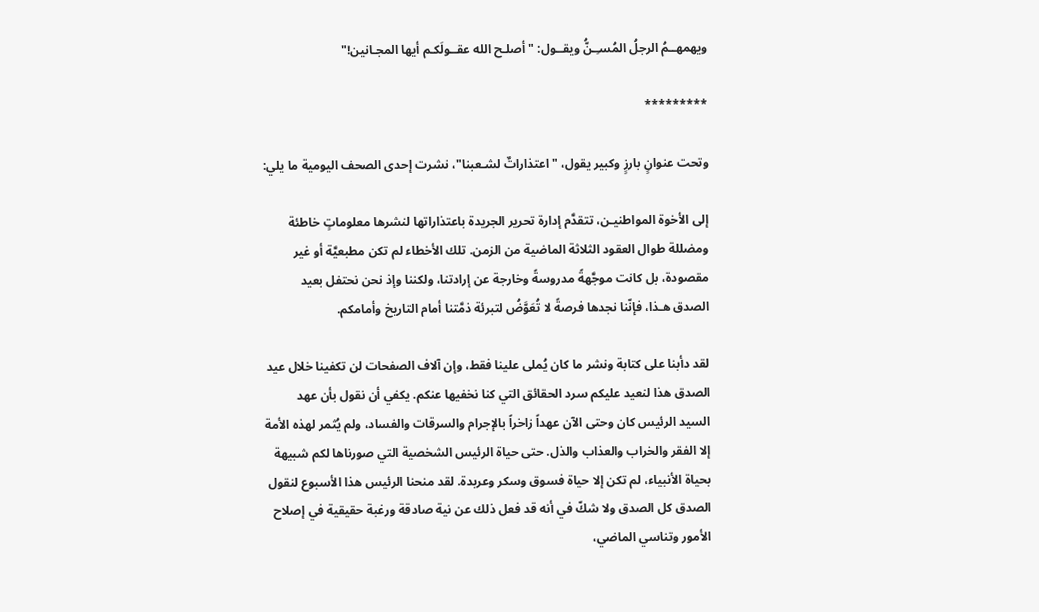ويهمهــمُ الرجلُ المُسـِـنُّ ويقــول: "أصلـح الله عقــولَكـم أيها المجـانين!"

*********

وتحت عنوانٍ بارزٍ وكبير يقول، "اعتذاراتٌ لشـعبنا"، نشرت إحدى الصحف اليومية ما يلي:

إلى الأخوة المواطنيـن، تتقدَّم إدارة تحرير الجريدة باعتذاراتها لنشرها معلوماتٍ خاطئة ومضللة طوال العقود الثلاثة الماضية من الزمن. تلك الأخطاء لم تكن مطبعيَّة أو غير مقصودة، بل كانت موجَّهةً مدروسةً وخارجة عن إرادتنا، ولكننا وإذ نحن نحتفل بعيد الصدق هـذا، فإنّنا نجدها فرصةً لا تُعَوَّضُ لتبرئة ذمَّتنا أمام التاريخ وأمامكم.

لقد دأبنا على كتابة ونشر ما كان يُملى علينا فقط، وإن آلاف الصفحات لن تكفينا خلال عيد الصدق هذا لنعيد عليكم سرد الحقائق التي كنا نخفيها عنكم. يكفي أن نقول بأن عهد السيد الرئيس كان وحتى الآن عهداً زاخراً بالإجرام والسرقات والفساد، ولم يُثمر لهذه الأمة إلا الفقر والخراب والعذاب والذل. حتى حياة الرئيس الشخصية التي صورناها لكم شبيهة بحياة الأنبياء، لم تكن إلا حياة فسوق وسكر وعربدة. لقد منحنا الرئيس هذا الأسبوع لنقول الصدق كل الصدق ولا شكّ في أنه قد فعل ذلك عن نية صادقة ورغبة حقيقية في إصلاح الأمور وتناسي الماضي،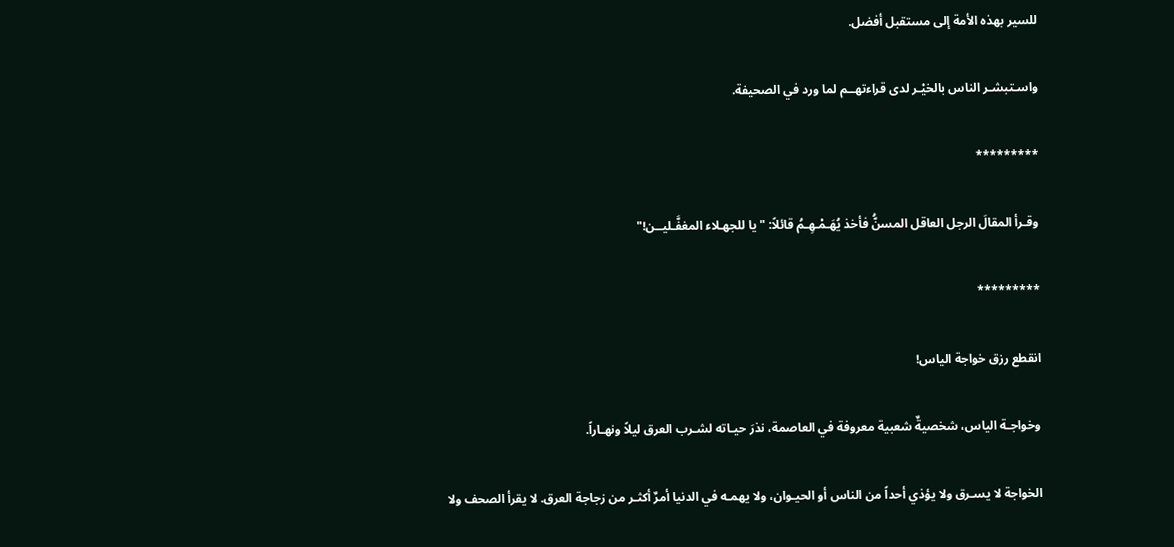للسير بهذه الأمة إلى مستقبل أفضل.

واسـتبشـر الناس بالخيْـر لدى قراءتهــم لما ورد في الصحيفة.

*********

وقـرأ المقالَ الرجل العاقل المسنُّ فأخذ يُهَـمْـهِـمُ قائلاً: "يا للجهـلاء المغفَّـليــن!"

*********

انقطع رزق خواجة الياس!

وخواجـة الياس، شخصيةٌ شعبية معروفة في العاصمة، نذرَ حيـاته لشـرب العرق ليلاً ونهـاراً.

الخواجة لا يسـرق ولا يؤذي أحداً من الناس أو الحيـوان، ولا يهمـه في الدنيا أمرٌ أكثـر من زجاجة العرق. لا يقرأ الصحف ولا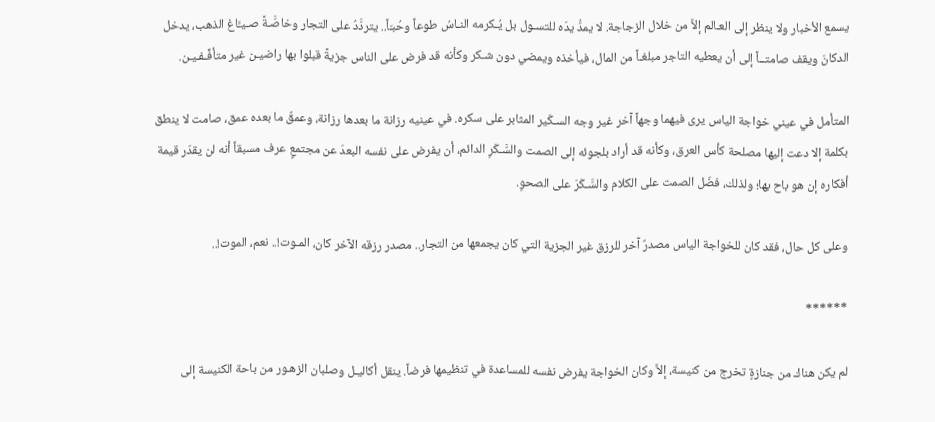يسمع الأخبار ولا ينظر إلى العـالم إلاَّ من خلال الزجاجة. لا يمدُّ يدَه للتسـول بل يُـكرمه النـاسُ طوعاً وحُبـّاً.. يتردَّدُ على التجار وخاصَّـةً صـيـَّاغ الذهب، يدخل الدكانَ ويقف صامتــاً إلى أن يعطيه التاجر مبلغـاً من المال، فيأخذه ويمضي دون شـكر وكأنه قد فرض على الناس جزيةً قبلوا بها راضيـن غير متأفِّـفـيـن.

المتأمل في عيني خواجة الياس يرى فيهما وجهاً آخر غير وجه السـكّير المثابر على سكره. في عينيه رزانة ما بعدها رزانة، وعمقٌ ما بعده عمق، صامت لا ينطق بكلمة إلا دعت إليها مصلحة كأس العرق، وكأنه قد أراد بلجوئه إلى الصمت والسَّـكَرِ الدائم، أن يفرض على نفسه البعدَ عن مجتمعٍ عرف مسبقاً أنه لن يقدّر قيمة أفكاره إن هو باح بها؛ ولذلك، فضّل الصمت على الكلام والسَّـكَرَ على الصحوِ.

وعلى كل حال، فقد كان للخواجة الياس مصدرٌ آخر للرزق غير الجزية التي كان يجمعها من التجار.. مصدر رزقه الآخر كان، المـوت!.. نعم، الموت!..

******

لم يكن هناك من جنازةٍ تخرج من كنيسة، إلاَّ وكان الخواجة يفرض نفسه للمساعدة في تنظيمها فرضاً. ينقل أكاليـل وصلبان الزهـور من باحة الكنيسة إلى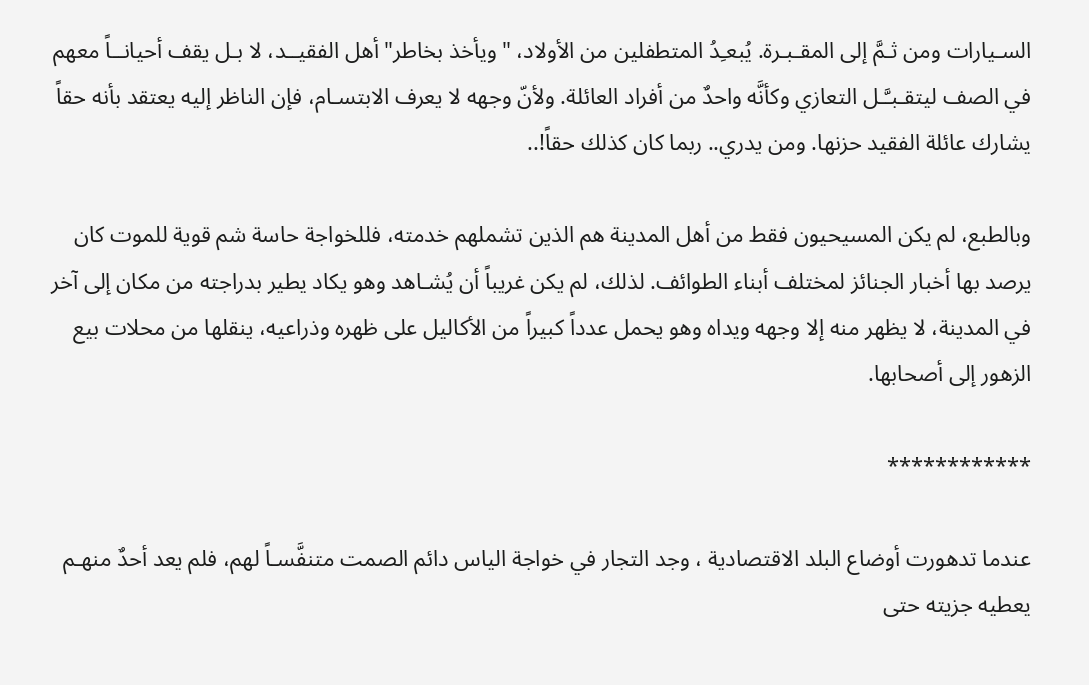السـيارات ومن ثـمَّ إلى المقـبـرة. يُبعـِدُ المتطفلين من الأولاد، "ويأخذ بخاطر" أهل الفقيــد، لا بـل يقف أحيانــاً معهم في الصف ليتقـبـَّـل التعازي وكأنَّه واحدٌ من أفراد العائلة. ولأنّ وجهه لا يعرف الابتسـام، فإن الناظر إليه يعتقد بأنه حقاً يشارك عائلة الفقيد حزنها. ومن يدري.. ربما كان كذلك حقاً!..

وبالطبع، لم يكن المسيحيون فقط من أهل المدينة هم الذين تشملهم خدمته، فللخواجة حاسة شم قوية للموت كان يرصد بها أخبار الجنائز لمختلف أبناء الطوائف. لذلك، لم يكن غريباً أن يُشـاهد وهو يكاد يطير بدراجته من مكان إلى آخر في المدينة، لا يظهر منه إلا وجهه ويداه وهو يحمل عدداً كبيراً من الأكاليل على ظهره وذراعيه، ينقلها من محلات بيع الزهور إلى أصحابها.

************

عندما تدهورت أوضاع البلد الاقتصادية ، وجد التجار في خواجة الياس دائم الصمت متنفَّسـاً لهم، فلم يعد أحدٌ منهـم يعطيه جزيته حتى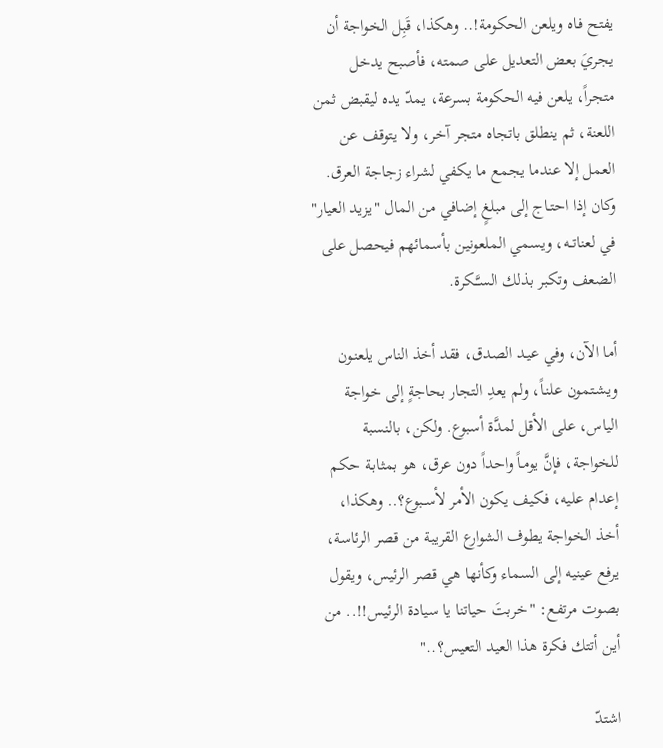يفتح فـاه ويلعن الحكومة!.. وهكذا، قَبِل الخواجة أن يجريَ بعض التعديل على صمته، فأصبح يدخل متجراً، يلعن فيه الحكومة بسرعة، يمدّ يده ليقبض ثمن اللعنة، ثم ينطلق باتجاه متجر آخر، ولا يتوقف عن العمل إلا عندما يجمع ما يكفي لشراء زجاجة العرق. وكان إذا احتـاج إلى مبلغٍ إضافي من المال "يزيد العيار" في لعناتــه، ويسمي الملعونين بأسمائهم فيحصل على الضعف وتكبر بذلك السـَّـكرة.

أما الآن، وفي عيـد الصدق، فقد أخذ الناس يلعنـون ويشـتمون علنـاً، ولم يعدِ التجار بحاجةٍ إلى خواجة الياس، على الأقل لمدَّة أسبوع. ولكن، بالنسبة للخواجة، فإنَّ يومـاً واحداً دون عرق، هو بمثابـة حكم إعدام عليه، فكيف يكون الأمر لأســبوع؟.. وهكذا، أخذ الخواجة يطوف الشوارع القريبة من قصر الرئاسة، يرفع عينيه إلى السماء وكأنها هي قصر الرئيس، ويقول بصوت مرتفع: "خربتَ حياتنا يا سيادة الرئيس!!.. من أين أتتك فكرة هذا العيد التعيس؟.."

اشتدّ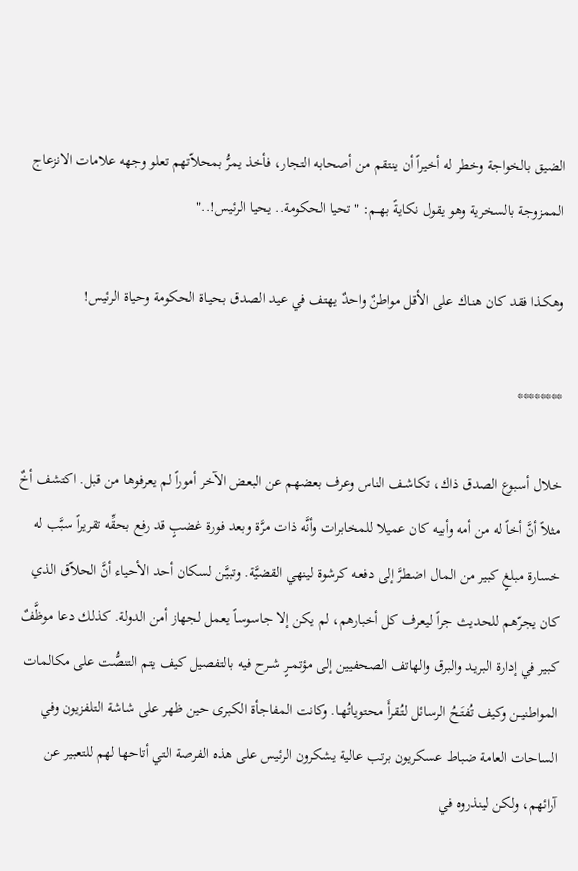الضيق بالخواجة وخطر له أخيراً أن ينتقم من أصحابه التجار، فأخذ يمرُّ بمحلاّتهم تعلو وجهه علامات الانزعاج الممزوجة بالسخرية وهو يقول نكايةً بهــم: "تحيا الحكومة.. يحيا الرئيس!.."

وهكـذا فقد كان هنـاك على الأقل مواطنٌ واحدٌ يهتف في عيد الصدق بحيـاة الحكومة وحياة الرئيس!

********

خلال أسبوع الصدق ذاك، تكاشـف الناس وعرف بعضهم عن البعض الآخر أموراً لم يعرفوهـا من قبل. اكتشف أخٌ مثلاً أنَّ أخاً له من أمه وأبيه كان عميلا للمخابرات وأنَّه ذات مرَّة وبعد فورة غضبٍ قد رفع بحقِّه تقريراً سبَّب له خسارة مبلغٍ كبير من المال اضطرَّ إلى دفعـه كرشوة لينهي القضيَّة. وتبيَّـن لسكان أحد الأحياء أنَّ الحلاّق الذي كان يجرّهم للحديث جراً ليعرف كل أخبارهم، لم يكن إلا جاسوساً يعمل لجهاز أمن الدولة. كذلك دعا موظَّفٌ كبير في إدارة البريـد والبرق والهاتف الصحفيين إلى مؤتمــرٍ شــرح فيه بالتفصيل كيف يتم التنصُّت على مكالمات المواطنيــن وكيف تُفتَـحُ الرسائل لتُـقرأَ محتوياتُهـا. وكانت المفاجأة الكبرى حين ظهر على شاشة التلفزيون وفي الساحات العامة ضباط عسكريون برتب عالية يشكرون الرئيس على هذه الفرصة التي أتاحها لهم للتعبير عن آرائهم، ولكن لينذروه في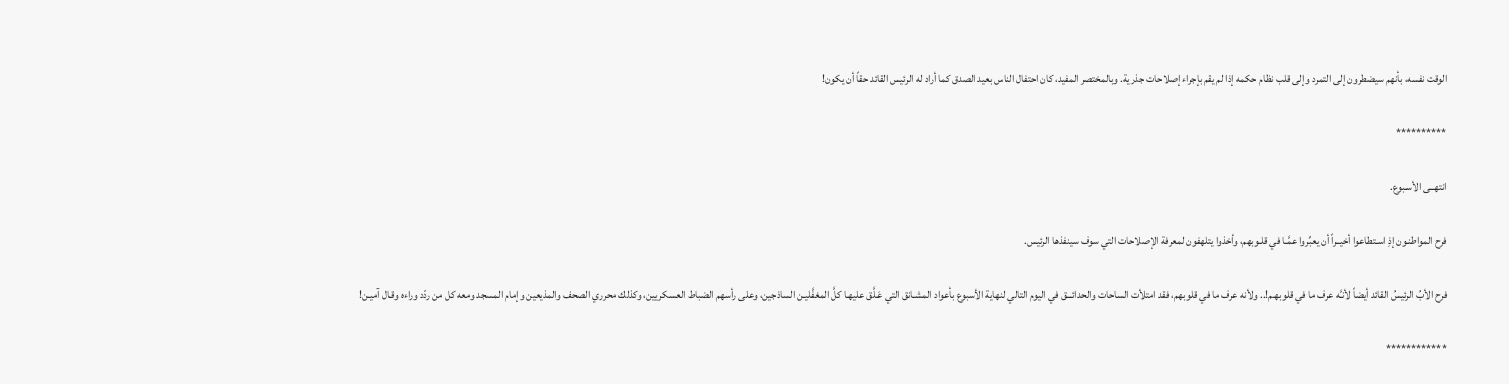الوقت نفسه، بأنهم سيضطرون إلى التمرد وإلى قلب نظام حكمه إذا لم يقم بإجراء إصلاحات جذرية. وبالمختصر المفيد، كان احتفال الناس بعيد الصدق كما أراد له الرئيس القائد حقاً أن يكون!

**********

انتهــى الأسـبوع.

فرح المواطنـون إذِ اسـتطاعوا أخيــراً أن يعبِّروا عمَّـا في قلـوبهم، وأخذوا يتلهفون لمعرفة الإصلاحات التي سوف سينفذها الرئيس.

فرح الأبُ الرئيسُ القائد أيضاً لأنـَّه عرف ما في قلوبهـم!.. ولأنه عرف ما في قلوبهم، فقد امتلأت الساحات والحدائـــق في اليوم التالي لنهاية الأسبوع بأعواد المشـانق التي عَـلَّق عليهـا كلَّ المغفَّليـن الساذجين، وعلى رأسهم الضباط العسكريين، وكذلك محرري الصحف والمذيعين وإمام المسجد ومعه كل من ردّد وراءه وقـال آميـن!

************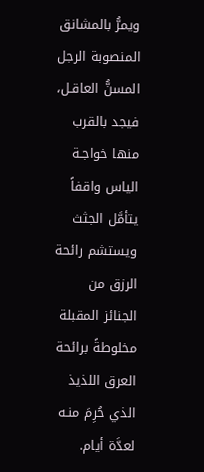ويمرُّ بالمشانق المنصوبة الرجل المسنُّ العاقـل، فيجد بالقرب منها خواجـة الياس واقفاً يتأمَّل الجثث ويستشم رائحة الرزق من الجنائز المقبلة مخلوطةً برائحة العرق اللذيذ الذي حُرِمَ منـه لعدَّة أيام.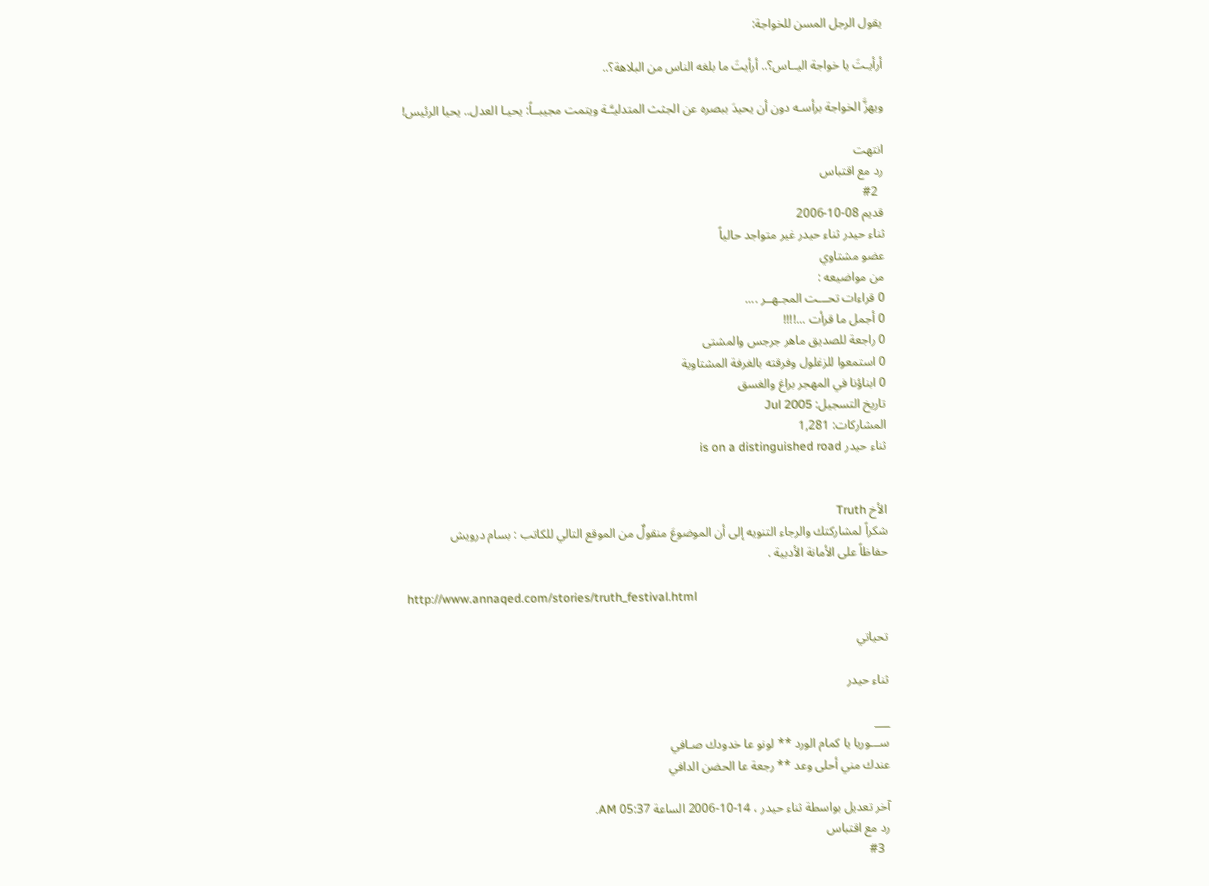يقول الرجل المسن للخواجة:

أرأيـتَ يا خواجة اليــاس؟.. أرأيتَ ما بلغه الناس من البلاهة؟..

ويهزَّ الخواجة برأسـه دون أن يحيدَ ببصره عن الجثث المتدليـَّـة ويتمت مجيبــاً: يحيـا العدل.. يحيا الرئيس!

انتهت
رد مع اقتباس
  #2
قديم 08-10-2006
ثناء حيدر ثناء حيدر غير متواجد حالياً
عضو مشتاوي
من مواضيعه :
0 قراءات تحـــت المجـهــر ....
0 أجمل ما قرأت ...!!!!
0 راجعة للصديق ماهر جرجس والمشتى
0 استمعوا للزغلول وفرقته بالغرفة المشتاوية
0 ابناؤنا في المهجر براغ والغسق
تاريخ التسجيل: Jul 2005
المشاركات: 1,281
ثناء حيدر is on a distinguished road


الأخ Truth
شكراً لمشاركتك والرجاء التنويه إلى أن الموضوعَ منقولٌ من الموقع التالي للكاتب : بسام درويش
حفاظاً على الأمانة الأدبية .

http://www.annaqed.com/stories/truth_festival.html

تحياتي

ثناء حيدر

___
ســـوريا يا كمام الورد ** لونو عا خدودك صـافي
عندك مني أحلى وعد ** رجعة عا الحضن الدافي

آخر تعديل بواسطة ثناء حيدر ، 14-10-2006 الساعة 05:37 AM.
رد مع اقتباس
  #3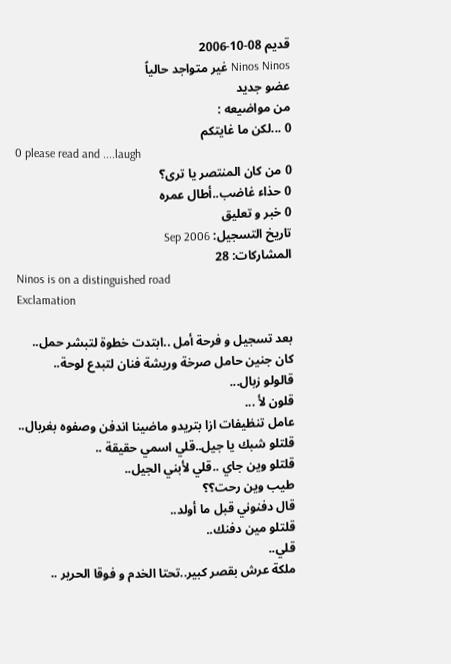قديم 08-10-2006
Ninos Ninos غير متواجد حالياً
عضو جديد
من مواضيعه :
0 ...لكن ما غايتكم
0 please read and ....laugh
0 من كان المنتصر يا ترى؟
0 حذاء غاضب..أطال عمره
0 خبر و تعليق
تاريخ التسجيل: Sep 2006
المشاركات: 28
Ninos is on a distinguished road
Exclamation

بعد تسجيل و فرحة أمل ..ابتدت خطوة لتبشر حمل..
كان جنين حامل صرخة وريشة فنان لتبدع لوحة..
قالولو زبال...
قلون لأ ...
عامل تنظيفات ازا بتريدو ماضينا اندفن وصفوه بغربال..
قلتلو شبك يا جيل..قلي اسمي حقيقة ..
قلتلو وين جاي ..قلي لأبني الجيل..
طيب وين رحت؟؟
قال دفنوني قبل ما أولد..
قلتلو مين دفنك..
قلي..
ملكة عرش بقصر كبير..تحتا الخدم و فوقا الحرير ..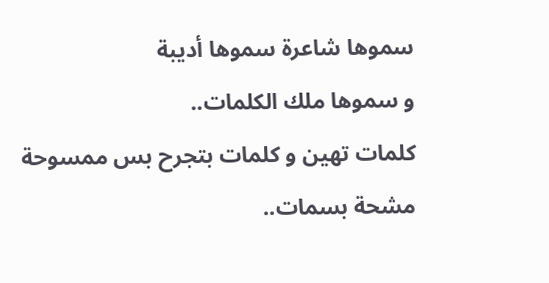سموها شاعرة سموها أديبة
و سموها ملك الكلمات..
كلمات تهين و كلمات بتجرح بس ممسوحة مشحة بسمات..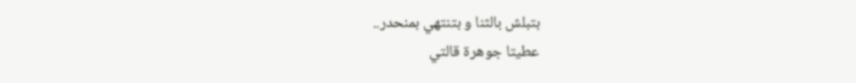بتبلش بالثنا و بتنتهي بمنحدر..
عطيتا جوهرة قالتي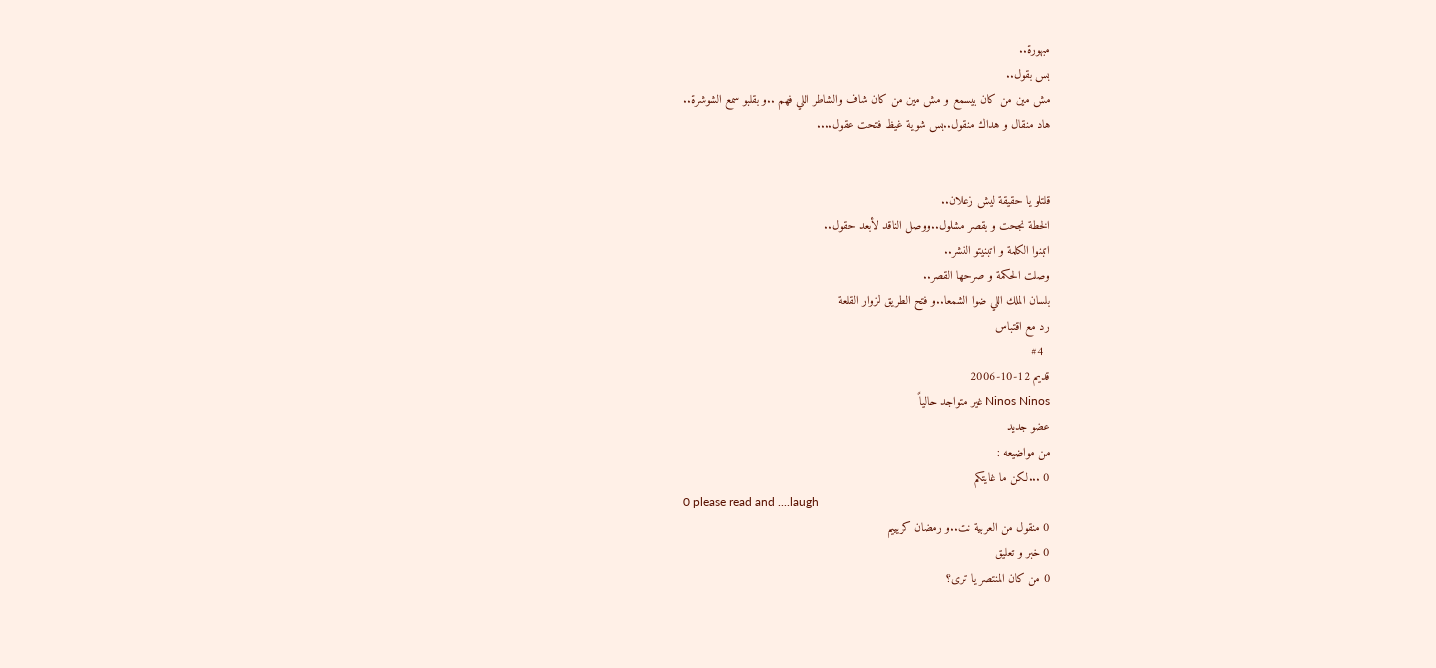مبهورة..
بس بقول..
مش مين من كان بيسمع و مش مين من كان شاف والشاطر اللي فهم ..و بقلبو سمع الشوشرة..
هاد منقال و هداك منقول..بس شوية غيظ فتحت عقول....


قلتلو يا حقيقة ليش زعلان..
الخطة نجحت و بقصر مشلول..ووصل الناقد لأبعد حقول..
اتبنوا الكلمة و اتبنيتو النشر..
وصلت الحكمة و صرحها القصر..
بلسان الملك اللي ضوا الشمعا..و فتح الطريق لزوار القلعة
رد مع اقتباس
  #4
قديم 12-10-2006
Ninos Ninos غير متواجد حالياً
عضو جديد
من مواضيعه :
0 ...لكن ما غايتكم
0 please read and ....laugh
0 منقول من العربية نت..و رمضان كريييم
0 خبر و تعليق
0 من كان المنتصر يا ترى؟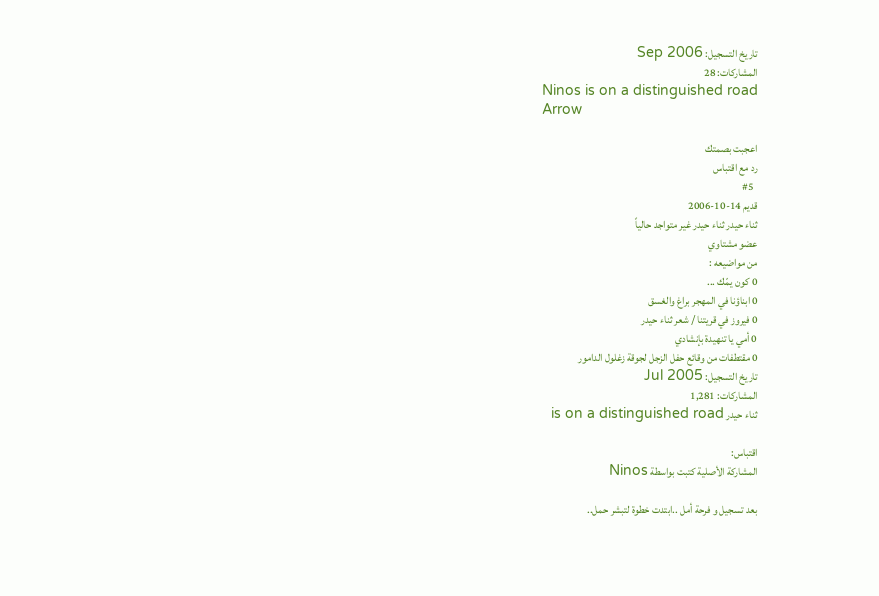تاريخ التسجيل: Sep 2006
المشاركات: 28
Ninos is on a distinguished road
Arrow

اعجبت بصمتك
رد مع اقتباس
  #5
قديم 14-10-2006
ثناء حيدر ثناء حيدر غير متواجد حالياً
عضو مشتاوي
من مواضيعه :
0 كون يمّك ...
0 ابناؤنا في المهجر براغ والغسق
0 فيروز في قريتنا / شعر ثناء حيدر
0 أمي يا تنهيدة بإنشادي
0 مقتطفات من وقائع حفل الزجل لجوقة زغلول الدامور
تاريخ التسجيل: Jul 2005
المشاركات: 1,281
ثناء حيدر is on a distinguished road

اقتباس:
المشاركة الأصلية كتبت بواسطة Ninos

بعد تسجيل و فرحة أمل ..ابتدت خطوة لتبشر حمل..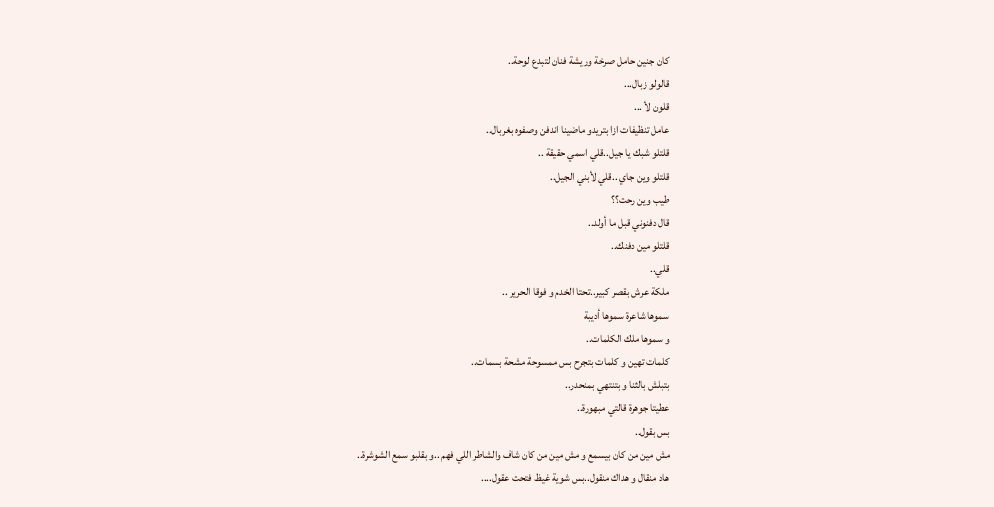كان جنين حامل صرخة وريشة فنان لتبدع لوحة..
قالولو زبال...
قلون لأ ...
عامل تنظيفات ازا بتريدو ماضينا اندفن وصفوه بغربال..
قلتلو شبك يا جيل..قلي اسمي حقيقة ..
قلتلو وين جاي ..قلي لأبني الجيل..
طيب وين رحت؟؟
قال دفنوني قبل ما أولد..
قلتلو مين دفنك..
قلي..
ملكة عرش بقصر كبير..تحتا الخدم و فوقا الحرير ..
سموها شاعرة سموها أديبة
و سموها ملك الكلمات..
كلمات تهين و كلمات بتجرح بس ممسوحة مشحة بسمات..
بتبلش بالثنا و بتنتهي بمنحدر..
عطيتا جوهرة قالتي مبهورة..
بس بقول..
مش مين من كان بيسمع و مش مين من كان شاف والشاطر اللي فهم ..و بقلبو سمع الشوشرة..
هاد منقال و هداك منقول..بس شوية غيظ فتحت عقول....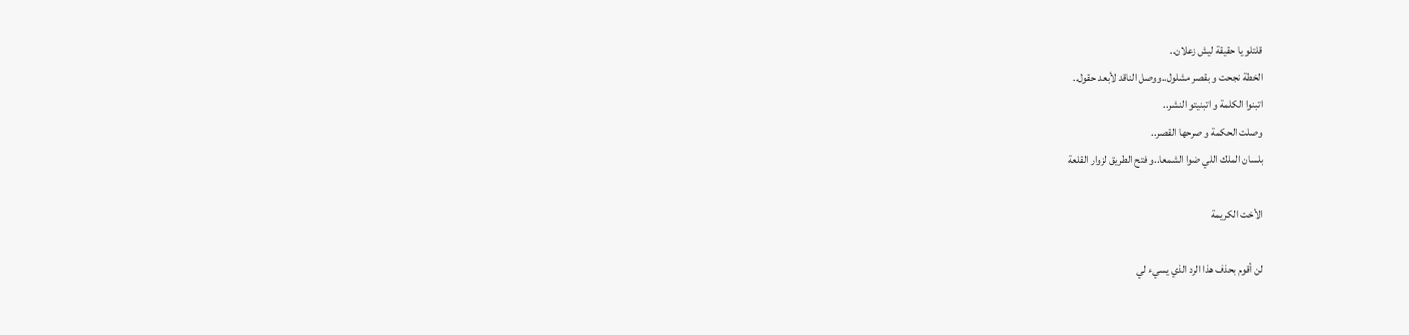قلتلو يا حقيقة ليش زعلان..
الخطة نجحت و بقصر مشلول..ووصل الناقد لأبعد حقول..
اتبنوا الكلمة و اتبنيتو النشر..
وصلت الحكمة و صرحها القصر..
بلسان الملك اللي ضوا الشمعا..و فتح الطريق لزوار القلعة

الأخت الكريمة

لن أقوم بحذف هذا الرد الذي يسيء لي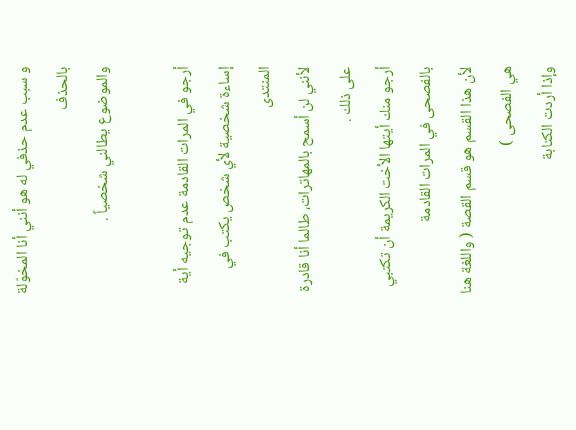و سبب عدم حذفي له هو أنني أنا المخوّلة بالحذف
والموضوع يطالني شخصياً .

أرجو في المرات القادمة عدم توجيه أية إساءة شخصية لأي شخص يكتب في المنتدى
لأنني لن أسمح بالمهاترات، طالما أنا قادرة على ذلك .
أرجو منك أيتها الأخت الكريمة أن تكتبي بالفصحى في المرات القادمة
لأن هذا القسم هو قسم القصة ( واللغة هنا هي الفصحى )
وإذا أردت الكتابة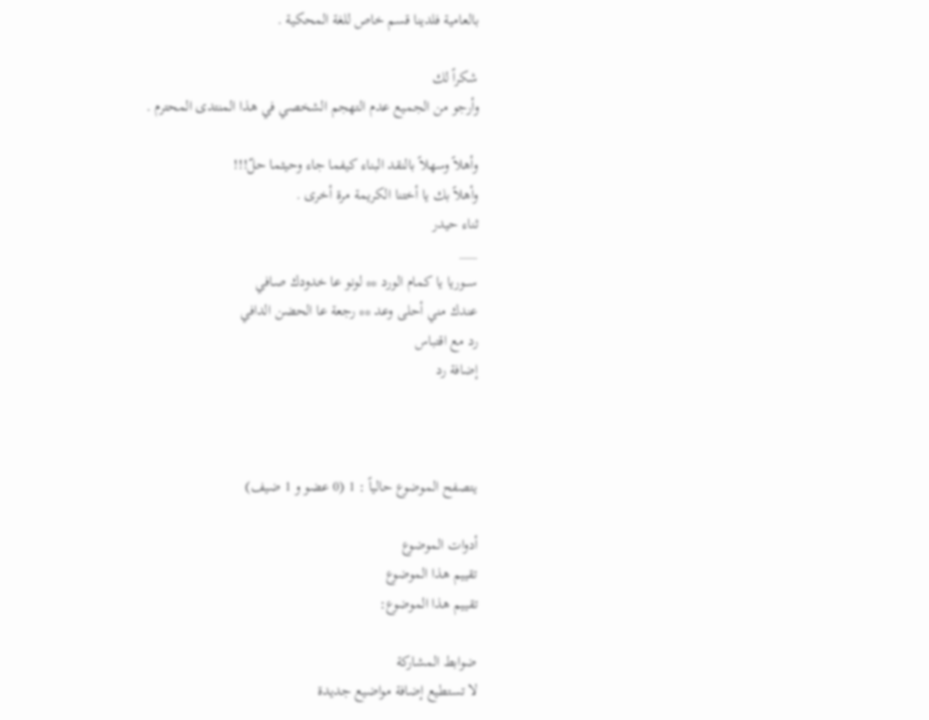بالعامية فلدينا قسم خاص للغة المحكية .

شكراً لك
وأرجو من الجميع عدم التهجم الشخصي في هذا المنتدى المحترم .

وأهلاً وسهلاً بالنقد البناء كيفما جاء وحيثما حلّ!!!
وأهلاً بك يا أختنا الكريمة مرة أخرى .
ثناء حيدر
___
ســـوريا يا كمام الورد ** لونو عا خدودك صـافي
عندك مني أحلى وعد ** رجعة عا الحضن الدافي
رد مع اقتباس
إضافة رد



يتصفح الموضوع حالياً : 1 (0 عضو و 1 ضيف)

أدوات الموضوع
تقييم هذا الموضوع
تقييم هذا الموضوع:

ضوابط المشاركة
لا تستطيع إضافة مواضيع جديدة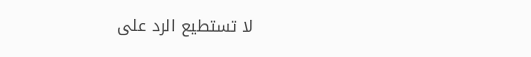لا تستطيع الرد على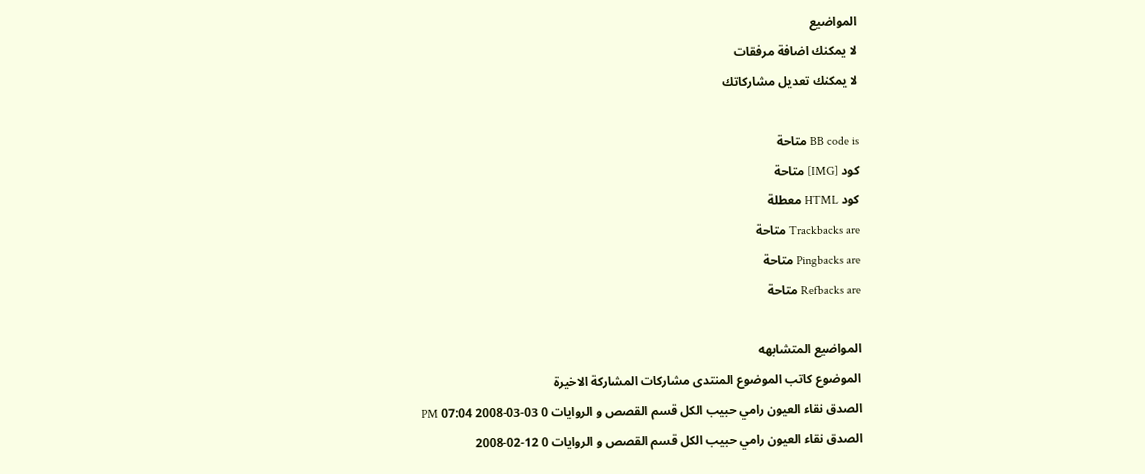المواضيع
لا يمكنك اضافة مرفقات
لا يمكنك تعديل مشاركاتك

BB code is متاحة
كود [IMG] متاحة
كود HTML معطلة
Trackbacks are متاحة
Pingbacks are متاحة
Refbacks are متاحة

المواضيع المتشابهه
الموضوع كاتب الموضوع المنتدى مشاركات المشاركة الاخيرة
الصدق نقاء العيون رامي حبيب الكل قسم القصص و الروايات 0 03-03-2008 07:04 PM
الصدق نقاء العيون رامي حبيب الكل قسم القصص و الروايات 0 12-02-2008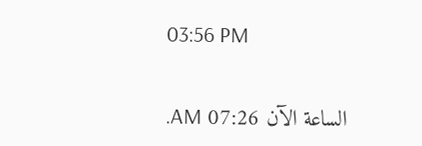03:56 PM


الساعة الآن 07:26 AM.